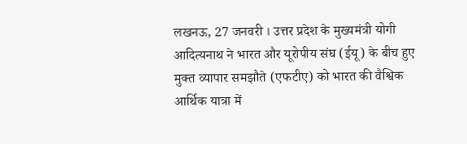लखनऊ, 27 जनवरी । उत्तर प्रदेश के मुख्यमंत्री योगी आदित्यनाथ ने भारत और यूरोपीय संघ (ईयू) के बीच हुए मुक्त व्यापार समझौते (एफटीए) को भारत की वैश्विक आर्थिक यात्रा में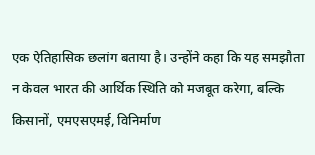एक ऐतिहासिक छलांग बताया है। उन्होंने कहा कि यह समझौता न केवल भारत की आर्थिक स्थिति को मजबूत करेगा, बल्कि किसानों, एमएसएमई, विनिर्माण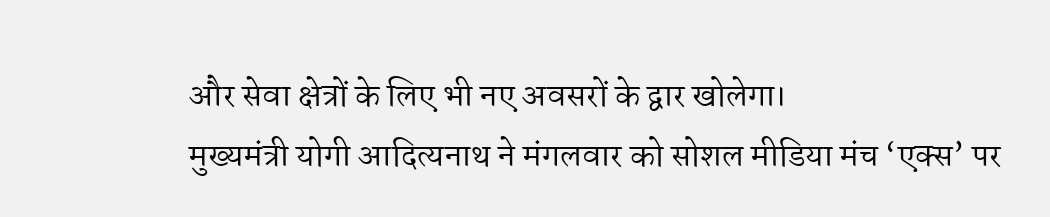और सेवा क्षेत्रों के लिए भी नए अवसरों के द्वार खोलेगा।
मुख्यमंत्री योगी आदित्यनाथ ने मंगलवार को सोशल मीडिया मंच ‘एक्स’ पर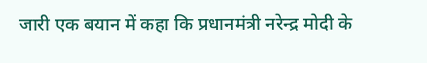जारी एक बयान में कहा कि प्रधानमंत्री नरेन्द्र मोदी के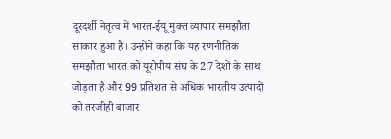दूरदर्शी नेतृत्व में भारत-ईयू मुक्त व्यापार समझौता साकार हुआ है। उन्होंने कहा कि यह रणनीतिक समझौता भारत को यूरोपीय संघ के 27 देशों के साथ जोड़ता है और 99 प्रतिशत से अधिक भारतीय उत्पादों को तरजीही बाजार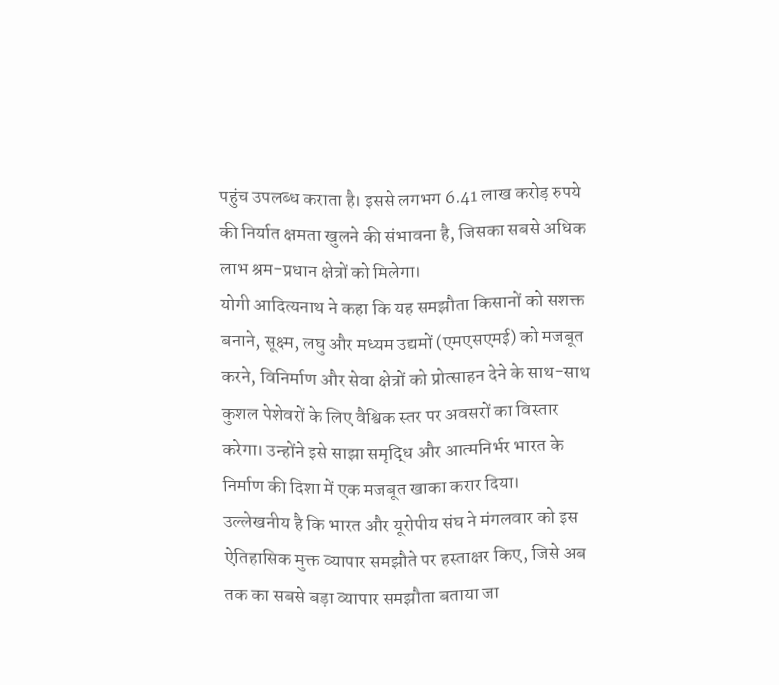पहुंच उपलब्ध कराता है। इससे लगभग 6.41 लाख करोड़ रुपये की निर्यात क्षमता खुलने की संभावना है, जिसका सबसे अधिक लाभ श्रम-प्रधान क्षेत्रों को मिलेगा।
योगी आदित्यनाथ ने कहा कि यह समझौता किसानों को सशक्त बनाने, सूक्ष्म, लघु और मध्यम उद्यमों (एमएसएमई) को मजबूत करने, विनिर्माण और सेवा क्षेत्रों को प्रोत्साहन देने के साथ-साथ कुशल पेशेवरों के लिए वैश्विक स्तर पर अवसरों का विस्तार करेगा। उन्होंने इसे साझा समृद्धि और आत्मनिर्भर भारत के निर्माण की दिशा में एक मजबूत खाका करार दिया।
उल्लेखनीय है कि भारत और यूरोपीय संघ ने मंगलवार को इस ऐतिहासिक मुक्त व्यापार समझौते पर हस्ताक्षर किए, जिसे अब तक का सबसे बड़ा व्यापार समझौता बताया जा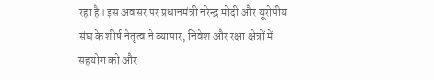रहा है। इस अवसर पर प्रधानमंत्री नरेन्द्र मोदी और यूरोपीय संघ के शीर्ष नेतृत्व ने व्यापार, निवेश और रक्षा क्षेत्रों में सहयोग को और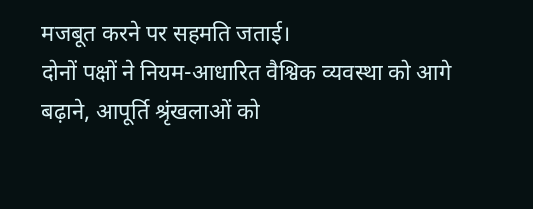मजबूत करने पर सहमति जताई।
दोनों पक्षों ने नियम-आधारित वैश्विक व्यवस्था को आगे बढ़ाने, आपूर्ति श्रृंखलाओं को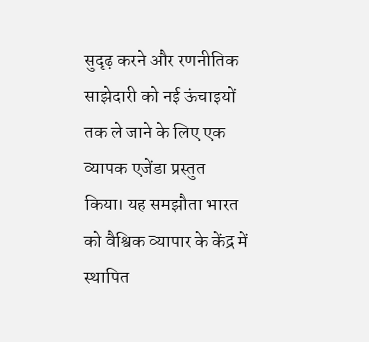सुदृढ़ करने और रणनीतिक साझेदारी को नई ऊंचाइयों तक ले जाने के लिए एक व्यापक एजेंडा प्रस्तुत किया। यह समझौता भारत को वैश्विक व्यापार के केंद्र में स्थापित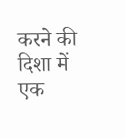करने की दिशा में एक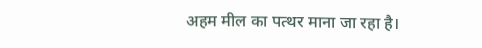अहम मील का पत्थर माना जा रहा है।